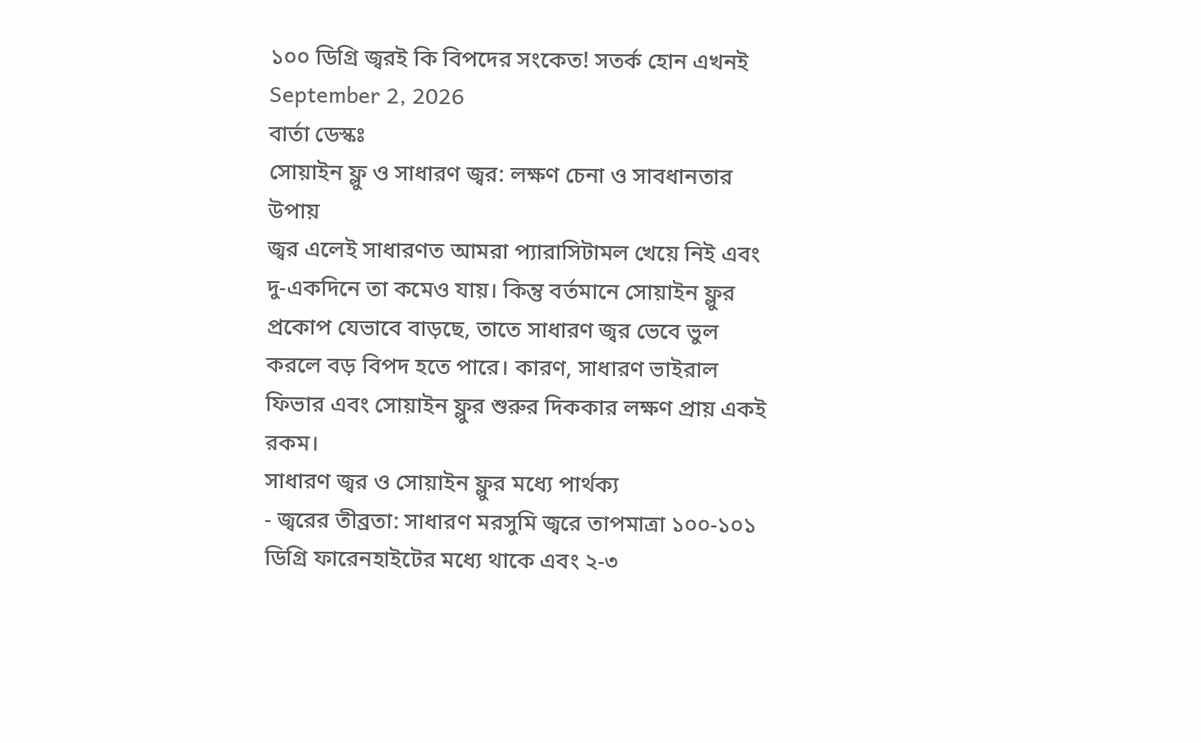১০০ ডিগ্রি জ্বরই কি বিপদের সংকেত! সতর্ক হোন এখনই
September 2, 2026
বার্তা ডেস্কঃ
সোয়াইন ফ্লু ও সাধারণ জ্বর: লক্ষণ চেনা ও সাবধানতার উপায়
জ্বর এলেই সাধারণত আমরা প্যারাসিটামল খেয়ে নিই এবং দু-একদিনে তা কমেও যায়। কিন্তু বর্তমানে সোয়াইন ফ্লুর প্রকোপ যেভাবে বাড়ছে, তাতে সাধারণ জ্বর ভেবে ভুল করলে বড় বিপদ হতে পারে। কারণ, সাধারণ ভাইরাল ফিভার এবং সোয়াইন ফ্লুর শুরুর দিককার লক্ষণ প্রায় একই রকম।
সাধারণ জ্বর ও সোয়াইন ফ্লুর মধ্যে পার্থক্য
- জ্বরের তীব্রতা: সাধারণ মরসুমি জ্বরে তাপমাত্রা ১০০-১০১ ডিগ্রি ফারেনহাইটের মধ্যে থাকে এবং ২-৩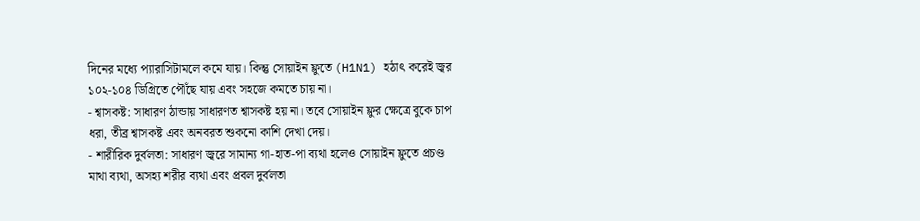দিনের মধ্যে প্যারাসিটামলে কমে যায়। কিন্তু সোয়াইন ফ্লুতে (H1N1) হঠাৎ করেই জ্বর ১০২-১০৪ ডিগ্রিতে পৌঁছে যায় এবং সহজে কমতে চায় না।
- শ্বাসকষ্ট: সাধারণ ঠান্ডায় সাধারণত শ্বাসকষ্ট হয় না। তবে সোয়াইন ফ্লুর ক্ষেত্রে বুকে চাপ ধরা, তীব্র শ্বাসকষ্ট এবং অনবরত শুকনো কাশি দেখা দেয়।
- শারীরিক দুর্বলতা: সাধারণ জ্বরে সামান্য গা-হাত-পা ব্যথা হলেও সোয়াইন ফ্লুতে প্রচণ্ড মাথা ব্যথা, অসহ্য শরীর ব্যথা এবং প্রবল দুর্বলতা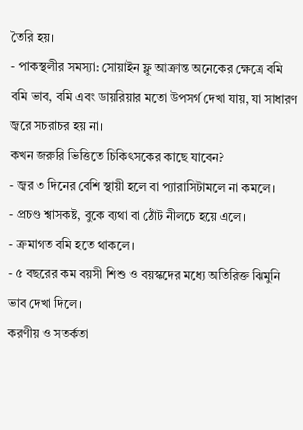তৈরি হয়।
- পাকস্থলীর সমস্যা: সোয়াইন ফ্লু আক্রান্ত অনেকের ক্ষেত্রে বমি বমি ভাব, বমি এবং ডায়রিয়ার মতো উপসর্গ দেখা যায়, যা সাধারণ জ্বরে সচরাচর হয় না।
কখন জরুরি ভিত্তিতে চিকিৎসকের কাছে যাবেন?
- জ্বর ৩ দিনের বেশি স্থায়ী হলে বা প্যারাসিটামলে না কমলে।
- প্রচণ্ড শ্বাসকষ্ট, বুকে ব্যথা বা ঠোঁট নীলচে হয়ে এলে।
- ক্রমাগত বমি হতে থাকলে।
- ৫ বছরের কম বয়সী শিশু ও বয়স্কদের মধ্যে অতিরিক্ত ঝিমুনি ভাব দেখা দিলে।
করণীয় ও সতর্কতা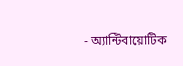- অ্যান্টিবায়োটিক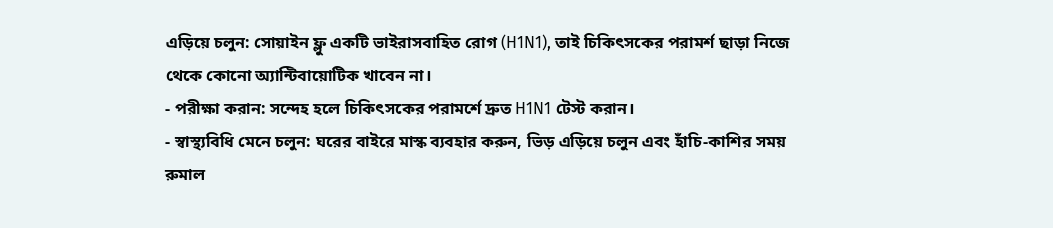এড়িয়ে চলুন: সোয়াইন ফ্লু একটি ভাইরাসবাহিত রোগ (H1N1), তাই চিকিৎসকের পরামর্শ ছাড়া নিজে থেকে কোনো অ্যান্টিবায়োটিক খাবেন না।
- পরীক্ষা করান: সন্দেহ হলে চিকিৎসকের পরামর্শে দ্রুত H1N1 টেস্ট করান।
- স্বাস্থ্যবিধি মেনে চলুন: ঘরের বাইরে মাস্ক ব্যবহার করুন, ভিড় এড়িয়ে চলুন এবং হাঁচি-কাশির সময় রুমাল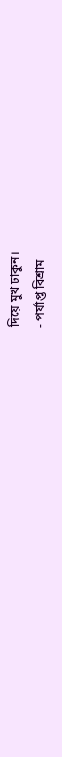দিয়ে মুখ ঢাকুন।
- পর্যাপ্ত বিশ্রাম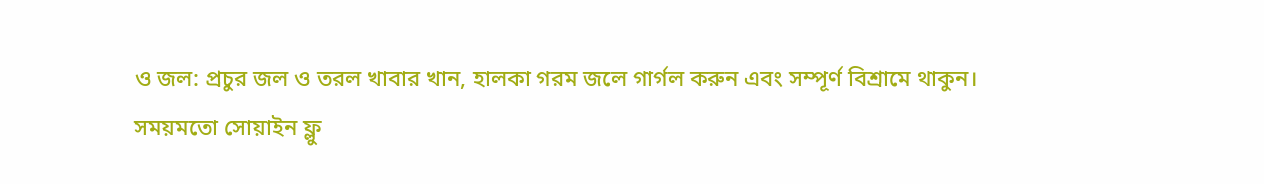ও জল: প্রচুর জল ও তরল খাবার খান, হালকা গরম জলে গার্গল করুন এবং সম্পূর্ণ বিশ্রামে থাকুন।
সময়মতো সোয়াইন ফ্লু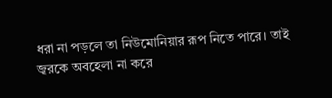ধরা না পড়লে তা নিউমোনিয়ার রূপ নিতে পারে। তাই জ্বরকে অবহেলা না করে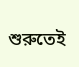শুরুতেই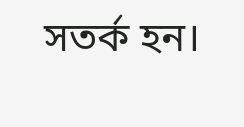সতর্ক হন।